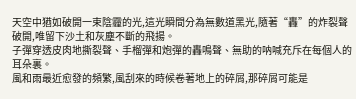天空中猶如破開一束陰霾的光,這光瞬間分為無數道黑光,隨著“轟”的炸裂聲破開,唯留下沙土和灰塵不斷的飛揚。
子彈穿透皮肉地撕裂聲、手榴彈和炮彈的轟鳴聲、無助的呐喊充斥在每個人的耳朵裏。
風和雨最近愈發的頻繁,風刮來的時候卷著地上的碎屑,那碎屑可能是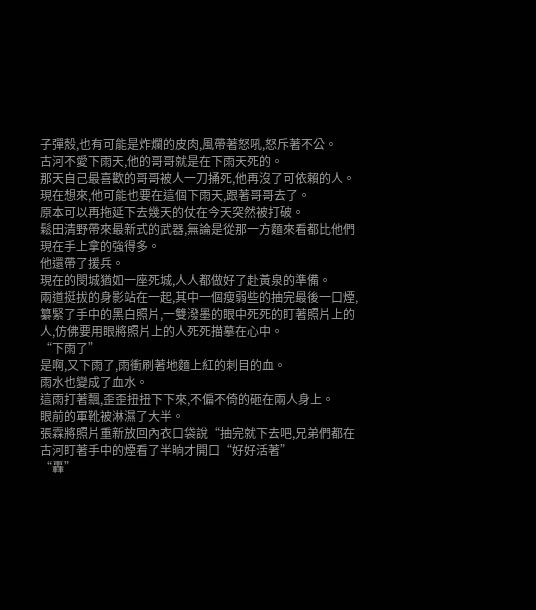子彈殼,也有可能是炸爛的皮肉,風帶著怒吼,怒斥著不公。
古河不愛下雨天,他的哥哥就是在下雨天死的。
那天自己最喜歡的哥哥被人一刀捅死,他再沒了可依賴的人。
現在想來,他可能也要在這個下雨天,跟著哥哥去了。
原本可以再拖延下去幾天的仗在今天突然被打破。
鬆田清野帶來最新式的武器,無論是從那一方麵來看都比他們現在手上拿的強得多。
他還帶了援兵。
現在的閔城猶如一座死城,人人都做好了赴黃泉的準備。
兩道挺拔的身影站在一起,其中一個瘦弱些的抽完最後一口煙,纂緊了手中的黑白照片,一雙潑墨的眼中死死的盯著照片上的人,仿佛要用眼將照片上的人死死描摹在心中。
“下雨了”
是啊,又下雨了,雨衝刷著地麵上紅的刺目的血。
雨水也變成了血水。
這雨打著飄,歪歪扭扭下下來,不偏不倚的砸在兩人身上。
眼前的軍靴被淋濕了大半。
張霖將照片重新放回內衣口袋說“抽完就下去吧,兄弟們都在
古河盯著手中的煙看了半晌才開口“好好活著”
“轟”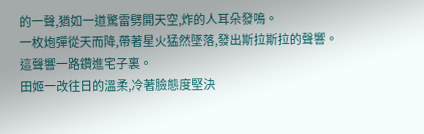的一聲,猶如一道驚雷劈開天空,炸的人耳朵發鳴。
一枚炮彈從天而降,帶著星火猛然墜落,發出斯拉斯拉的聲響。
這聲響一路鑽進宅子裏。
田姬一改往日的溫柔,冷著臉態度堅決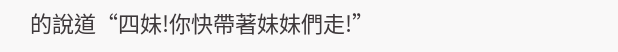的說道“四妹!你快帶著妹妹們走!”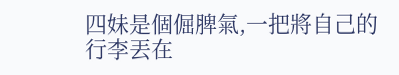四妹是個倔脾氣,一把將自己的行李丟在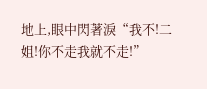地上,眼中閃著淚“我不!二姐!你不走我就不走!”